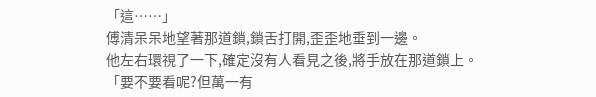「這……」
傅清呆呆地望著那道鎖,鎖舌打開,歪歪地垂到一邊。
他左右環視了一下,確定沒有人看見之後,將手放在那道鎖上。
「要不要看呢?但萬一有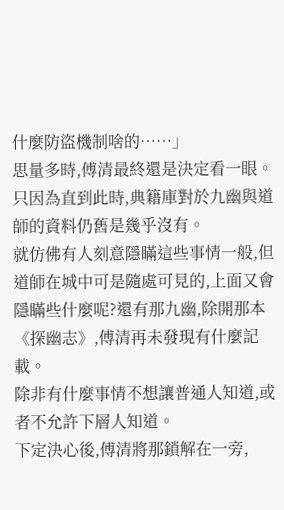什麼防盜機制啥的……」
思量多時,傅清最終還是決定看一眼。
只因為直到此時,典籍庫對於九幽與道師的資料仍舊是幾乎沒有。
就仿佛有人刻意隱瞞這些事情一般,但道師在城中可是隨處可見的,上面又會隱瞞些什麼呢?還有那九幽,除開那本《探幽志》,傅清再未發現有什麼記載。
除非有什麼事情不想讓普通人知道,或者不允許下層人知道。
下定決心後,傅清將那鎖解在一旁,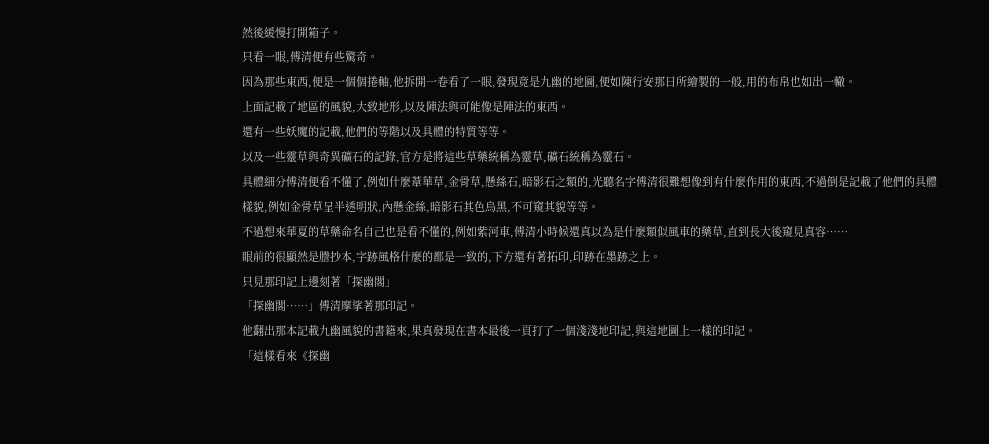然後緩慢打開箱子。
只看一眼,傅清便有些驚奇。
因為那些東西,便是一個個捲軸,他拆開一卷看了一眼,發現竟是九幽的地圖,便如陳行安那日所繪製的一般,用的布帛也如出一轍。
上面記載了地區的風貌,大致地形,以及陣法與可能像是陣法的東西。
還有一些妖魔的記載,他們的等階以及具體的特質等等。
以及一些靈草與奇異礦石的記錄,官方是將這些草藥統稱為靈草,礦石統稱為靈石。
具體細分傅清便看不懂了,例如什麼葦華草,金骨草,懸絲石,暗影石之類的,光聽名字傅清很難想像到有什麼作用的東西,不過倒是記載了他們的具體樣貌,例如金骨草呈半透明狀,內懸金絲,暗影石其色烏黑,不可窺其貌等等。
不過想來華夏的草藥命名自己也是看不懂的,例如紫河車,傅清小時候還真以為是什麼類似風車的藥草,直到長大後窺見真容……
眼前的很顯然是謄抄本,字跡風格什麼的都是一致的,下方還有著拓印,印跡在墨跡之上。
只見那印記上邊刻著「探幽閣」
「探幽閣……」傅清摩挲著那印記。
他翻出那本記載九幽風貌的書籍來,果真發現在書本最後一頁打了一個淺淺地印記,與這地圖上一樣的印記。
「這樣看來《探幽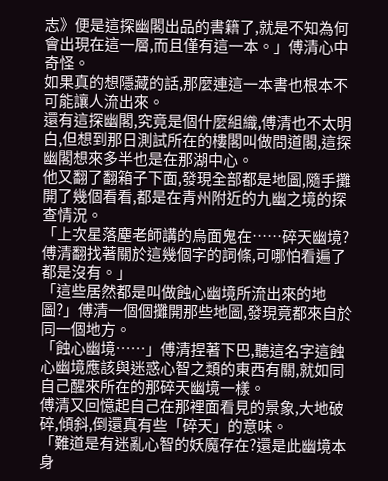志》便是這探幽閣出品的書籍了,就是不知為何會出現在這一層,而且僅有這一本。」傅清心中奇怪。
如果真的想隱藏的話,那麼連這一本書也根本不可能讓人流出來。
還有這探幽閣,究竟是個什麼組織,傅清也不太明白,但想到那日測試所在的樓閣叫做問道閣,這探幽閣想來多半也是在那湖中心。
他又翻了翻箱子下面,發現全部都是地圖,隨手攤開了幾個看看,都是在青州附近的九幽之境的探查情況。
「上次星落塵老師講的烏面鬼在……碎天幽境?傅清翻找著關於這幾個字的詞條,可哪怕看遍了都是沒有。」
「這些居然都是叫做蝕心幽境所流出來的地圖?」傅清一個個攤開那些地圖,發現竟都來自於同一個地方。
「蝕心幽境……」傅清捏著下巴,聽這名字這蝕心幽境應該與迷惑心智之類的東西有關,就如同自己醒來所在的那碎天幽境一樣。
傅清又回憶起自己在那裡面看見的景象,大地破碎,傾斜,倒還真有些「碎天」的意味。
「難道是有迷亂心智的妖魔存在?還是此幽境本身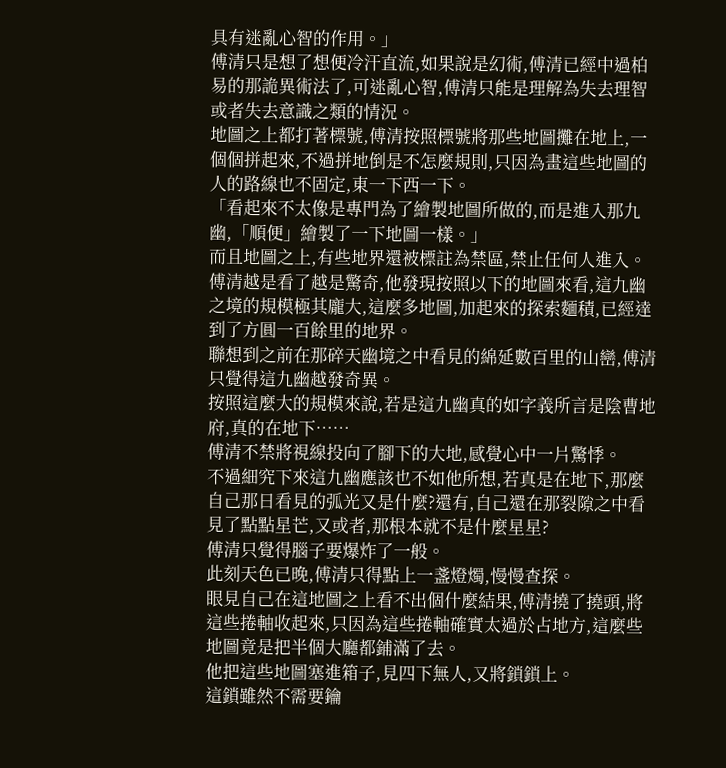具有迷亂心智的作用。」
傅清只是想了想便冷汗直流,如果說是幻術,傅清已經中過柏易的那詭異術法了,可迷亂心智,傅清只能是理解為失去理智或者失去意識之類的情況。
地圖之上都打著標號,傅清按照標號將那些地圖攤在地上,一個個拼起來,不過拼地倒是不怎麼規則,只因為畫這些地圖的人的路線也不固定,東一下西一下。
「看起來不太像是專門為了繪製地圖所做的,而是進入那九幽,「順便」繪製了一下地圖一樣。」
而且地圖之上,有些地界還被標註為禁區,禁止任何人進入。
傅清越是看了越是驚奇,他發現按照以下的地圖來看,這九幽之境的規模極其龐大,這麼多地圖,加起來的探索麵積,已經達到了方圓一百餘里的地界。
聯想到之前在那碎天幽境之中看見的綿延數百里的山巒,傅清只覺得這九幽越發奇異。
按照這麼大的規模來說,若是這九幽真的如字義所言是陰曹地府,真的在地下……
傅清不禁將視線投向了腳下的大地,感覺心中一片驚悸。
不過細究下來這九幽應該也不如他所想,若真是在地下,那麼自己那日看見的弧光又是什麼?還有,自己還在那裂隙之中看見了點點星芒,又或者,那根本就不是什麼星星?
傅清只覺得腦子要爆炸了一般。
此刻天色已晚,傅清只得點上一盞燈燭,慢慢查探。
眼見自己在這地圖之上看不出個什麼結果,傅清撓了撓頭,將這些捲軸收起來,只因為這些捲軸確實太過於占地方,這麼些地圖竟是把半個大廳都鋪滿了去。
他把這些地圖塞進箱子,見四下無人,又將鎖鎖上。
這鎖雖然不需要鑰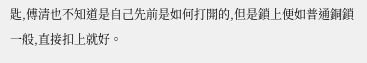匙,傅清也不知道是自己先前是如何打開的,但是鎖上便如普通銅鎖一般,直接扣上就好。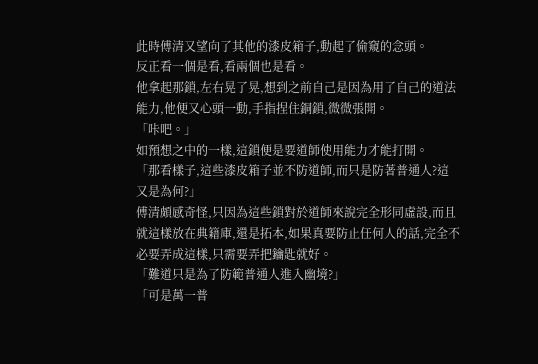此時傅清又望向了其他的漆皮箱子,動起了偷窺的念頭。
反正看一個是看,看兩個也是看。
他拿起那鎖,左右晃了晃,想到之前自己是因為用了自己的道法能力,他便又心頭一動,手指捏住銅鎖,微微張開。
「咔吧。」
如預想之中的一樣,這鎖便是要道師使用能力才能打開。
「那看樣子,這些漆皮箱子並不防道師,而只是防著普通人?這又是為何?」
傅清頗感奇怪,只因為這些鎖對於道師來說完全形同虛設,而且就這樣放在典籍庫,還是拓本,如果真要防止任何人的話,完全不必要弄成這樣,只需要弄把鑰匙就好。
「難道只是為了防範普通人進入幽境?」
「可是萬一普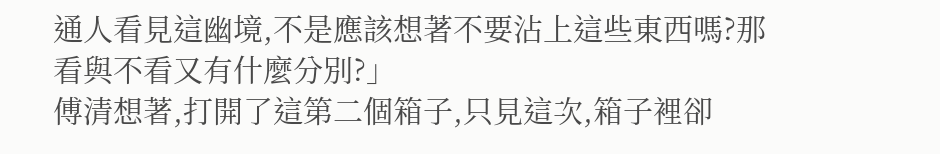通人看見這幽境,不是應該想著不要沾上這些東西嗎?那看與不看又有什麼分別?」
傅清想著,打開了這第二個箱子,只見這次,箱子裡卻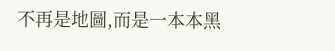不再是地圖,而是一本本黑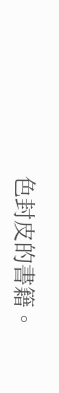色封皮的書籍。